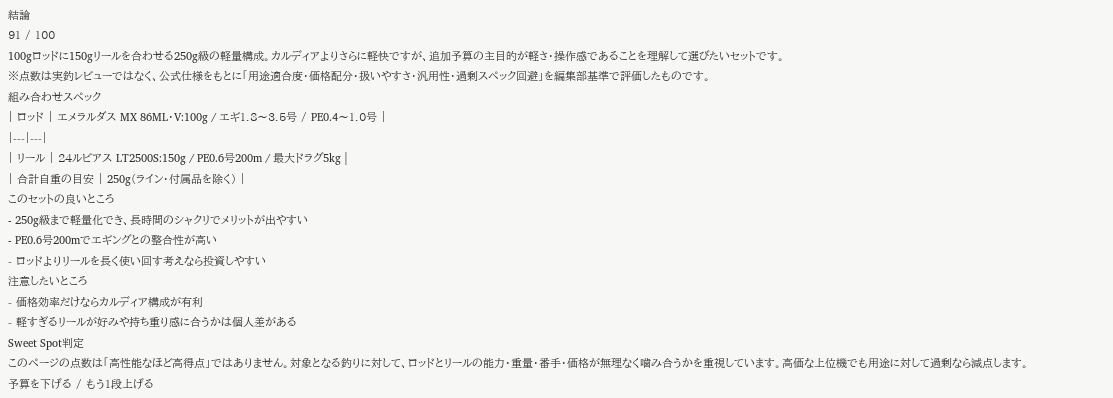結論
91 / 100
100gロッドに150gリールを合わせる250g級の軽量構成。カルディアよりさらに軽快ですが、追加予算の主目的が軽さ・操作感であることを理解して選びたいセットです。
※点数は実釣レビューではなく、公式仕様をもとに「用途適合度・価格配分・扱いやすさ・汎用性・過剰スペック回避」を編集部基準で評価したものです。
組み合わせスペック
| ロッド | エメラルダス MX 86ML・V:100g / エギ1.8〜3.5号 / PE0.4〜1.0号 |
|---|---|
| リール | 24ルビアス LT2500S:150g / PE0.6号200m / 最大ドラグ5kg |
| 合計自重の目安 | 250g(ライン・付属品を除く) |
このセットの良いところ
- 250g級まで軽量化でき、長時間のシャクリでメリットが出やすい
- PE0.6号200mでエギングとの整合性が高い
- ロッドよりリールを長く使い回す考えなら投資しやすい
注意したいところ
- 価格効率だけならカルディア構成が有利
- 軽すぎるリールが好みや持ち重り感に合うかは個人差がある
Sweet Spot判定
このページの点数は「高性能なほど高得点」ではありません。対象となる釣りに対して、ロッドとリールの能力・重量・番手・価格が無理なく噛み合うかを重視しています。高価な上位機でも用途に対して過剰なら減点します。
予算を下げる / もう1段上げる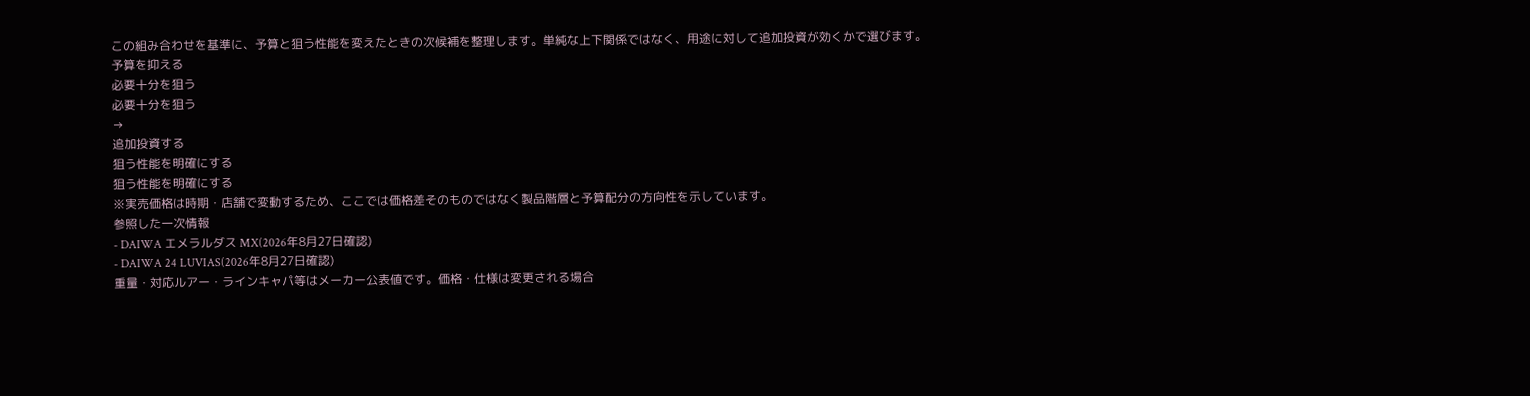この組み合わせを基準に、予算と狙う性能を変えたときの次候補を整理します。単純な上下関係ではなく、用途に対して追加投資が効くかで選びます。
予算を抑える
必要十分を狙う
必要十分を狙う
→
追加投資する
狙う性能を明確にする
狙う性能を明確にする
※実売価格は時期・店舗で変動するため、ここでは価格差そのものではなく製品階層と予算配分の方向性を示しています。
参照した一次情報
- DAIWA エメラルダス MX(2026年8月27日確認)
- DAIWA 24 LUVIAS(2026年8月27日確認)
重量・対応ルアー・ラインキャパ等はメーカー公表値です。価格・仕様は変更される場合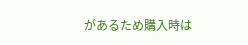があるため購入時は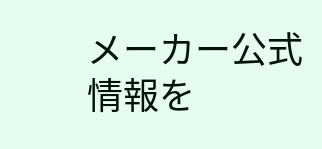メーカー公式情報を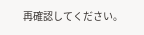再確認してください。